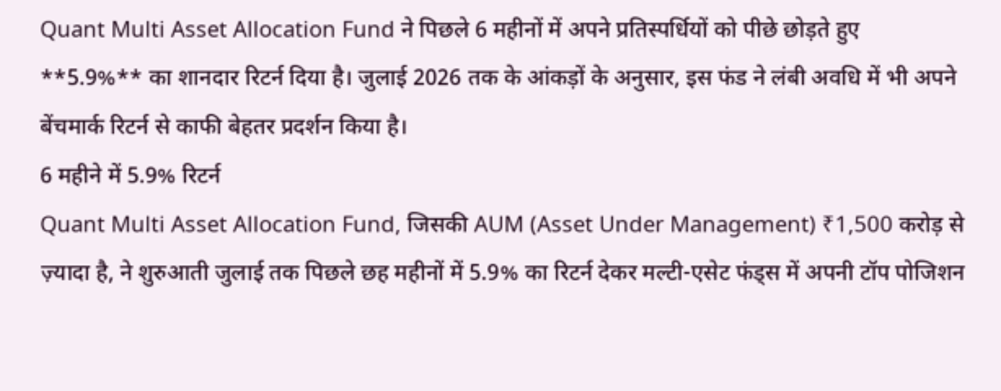Quant Multi Asset Allocation Fund ने पिछले 6 महीनों में अपने प्रतिस्पर्धियों को पीछे छोड़ते हुए **5.9%** का शानदार रिटर्न दिया है। जुलाई 2026 तक के आंकड़ों के अनुसार, इस फंड ने लंबी अवधि में भी अपने बेंचमार्क रिटर्न से काफी बेहतर प्रदर्शन किया है।
6 महीने में 5.9% रिटर्न
Quant Multi Asset Allocation Fund, जिसकी AUM (Asset Under Management) ₹1,500 करोड़ से ज़्यादा है, ने शुरुआती जुलाई तक पिछले छह महीनों में 5.9% का रिटर्न देकर मल्टी-एसेट फंड्स में अपनी टॉप पोजिशन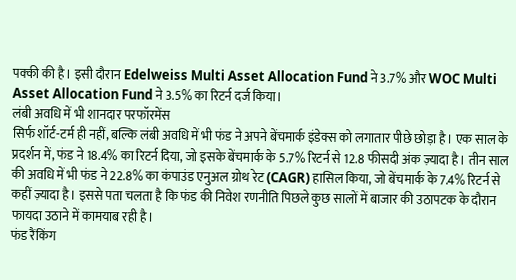पक्की की है। इसी दौरान Edelweiss Multi Asset Allocation Fund ने 3.7% और WOC Multi Asset Allocation Fund ने 3.5% का रिटर्न दर्ज किया।
लंबी अवधि में भी शानदार परफॉरमेंस
सिर्फ शॉर्ट-टर्म ही नहीं, बल्कि लंबी अवधि में भी फंड ने अपने बेंचमार्क इंडेक्स को लगातार पीछे छोड़ा है। एक साल के प्रदर्शन में, फंड ने 18.4% का रिटर्न दिया, जो इसके बेंचमार्क के 5.7% रिटर्न से 12.8 फीसदी अंक ज़्यादा है। तीन साल की अवधि में भी फंड ने 22.8% का कंपाउंड एनुअल ग्रोथ रेट (CAGR) हासिल किया, जो बेंचमार्क के 7.4% रिटर्न से कहीं ज़्यादा है। इससे पता चलता है कि फंड की निवेश रणनीति पिछले कुछ सालों में बाजार की उठापटक के दौरान फायदा उठाने में कामयाब रही है।
फंड रैंकिंग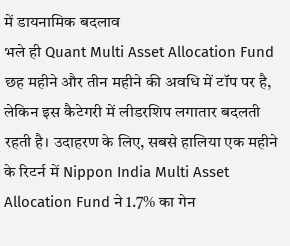में डायनामिक बदलाव
भले ही Quant Multi Asset Allocation Fund छह महीने और तीन महीने की अवधि में टॉप पर है, लेकिन इस कैटेगरी में लीडरशिप लगातार बदलती रहती है। उदाहरण के लिए, सबसे हालिया एक महीने के रिटर्न में Nippon India Multi Asset Allocation Fund ने 1.7% का गेन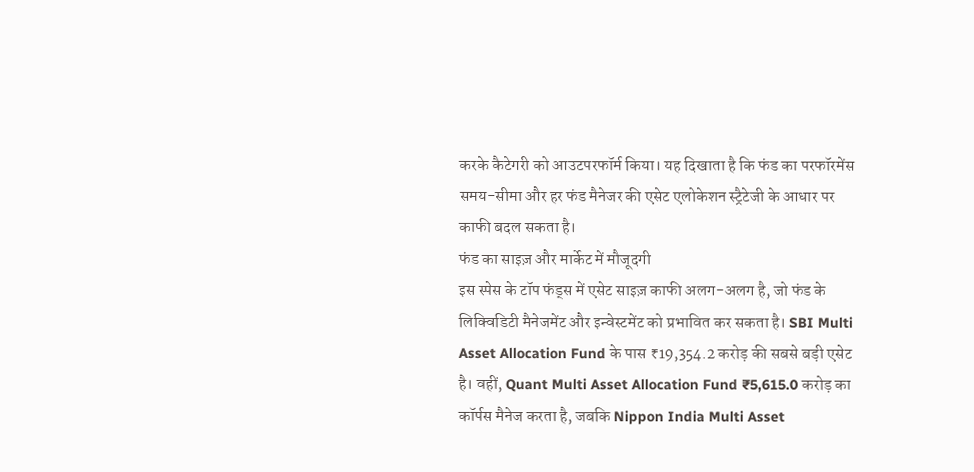करके कैटेगरी को आउटपरफॉर्म किया। यह दिखाता है कि फंड का परफॉरमेंस समय-सीमा और हर फंड मैनेजर की एसेट एलोकेशन स्ट्रैटेजी के आधार पर काफी बदल सकता है।
फंड का साइज़ और मार्केट में मौजूदगी
इस स्पेस के टॉप फंड्स में एसेट साइज़ काफी अलग-अलग है, जो फंड के लिक्विडिटी मैनेजमेंट और इन्वेस्टमेंट को प्रभावित कर सकता है। SBI Multi Asset Allocation Fund के पास ₹19,354.2 करोड़ की सबसे बड़ी एसेट है। वहीं, Quant Multi Asset Allocation Fund ₹5,615.0 करोड़ का कॉर्पस मैनेज करता है, जबकि Nippon India Multi Asset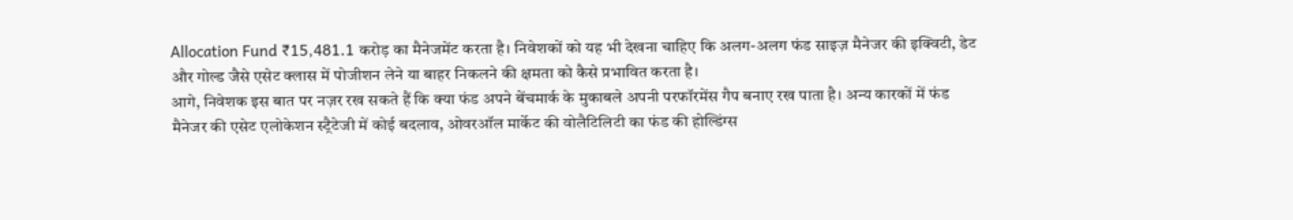Allocation Fund ₹15,481.1 करोड़ का मैनेजमेंट करता है। निवेशकों को यह भी देखना चाहिए कि अलग-अलग फंड साइज़ मैनेजर की इक्विटी, डेट और गोल्ड जैसे एसेट क्लास में पोजीशन लेने या बाहर निकलने की क्षमता को कैसे प्रभावित करता है।
आगे, निवेशक इस बात पर नज़र रख सकते हैं कि क्या फंड अपने बेंचमार्क के मुकाबले अपनी परफॉरमेंस गैप बनाए रख पाता है। अन्य कारकों में फंड मैनेजर की एसेट एलोकेशन स्ट्रैटेजी में कोई बदलाव, ओवरऑल मार्केट की वोलैटिलिटी का फंड की होल्डिंग्स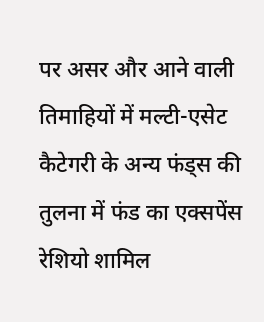पर असर और आने वाली तिमाहियों में मल्टी-एसेट कैटेगरी के अन्य फंड्स की तुलना में फंड का एक्सपेंस रेशियो शामिल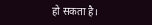हो सकता है।